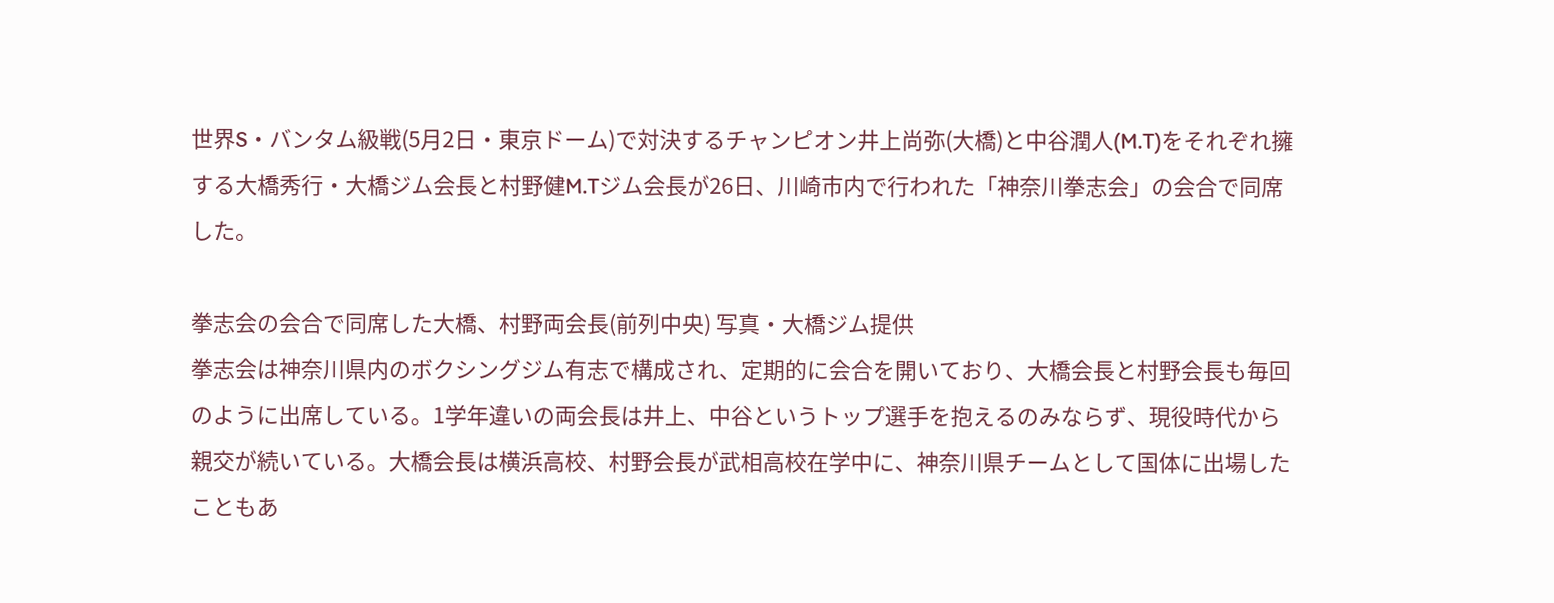世界S・バンタム級戦(5月2日・東京ドーム)で対決するチャンピオン井上尚弥(大橋)と中谷潤人(M.T)をそれぞれ擁する大橋秀行・大橋ジム会長と村野健M.Tジム会長が26日、川崎市内で行われた「神奈川拳志会」の会合で同席した。

拳志会の会合で同席した大橋、村野両会長(前列中央) 写真・大橋ジム提供
拳志会は神奈川県内のボクシングジム有志で構成され、定期的に会合を開いており、大橋会長と村野会長も毎回のように出席している。1学年違いの両会長は井上、中谷というトップ選手を抱えるのみならず、現役時代から親交が続いている。大橋会長は横浜高校、村野会長が武相高校在学中に、神奈川県チームとして国体に出場したこともあ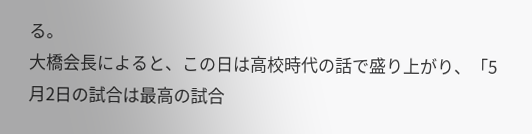る。
大橋会長によると、この日は高校時代の話で盛り上がり、「5月2日の試合は最高の試合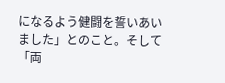になるよう健闘を誓いあいました」とのこと。そして「両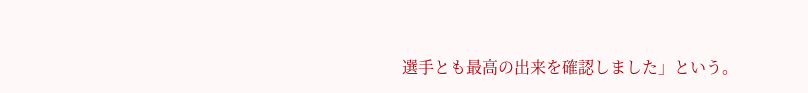選手とも最高の出来を確認しました」という。